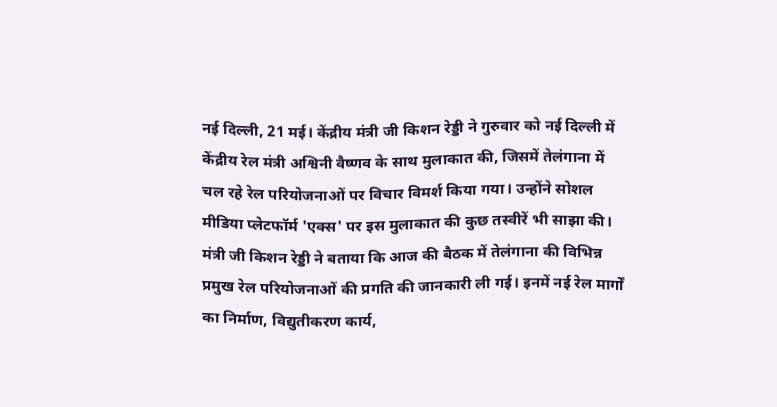नई दिल्ली, 21 मई। केंद्रीय मंत्री जी किशन रेड्डी ने गुरुवार को नई दिल्ली में केंद्रीय रेल मंत्री अश्विनी वैष्णव के साथ मुलाकात की, जिसमें तेलंगाना में चल रहे रेल परियोजनाओं पर विचार विमर्श किया गया। उन्होंने सोशल मीडिया प्लेटफॉर्म 'एक्स' पर इस मुलाकात की कुछ तस्वीरें भी साझा की।
मंत्री जी किशन रेड्डी ने बताया कि आज की बैठक में तेलंगाना की विभिन्न प्रमुख रेल परियोजनाओं की प्रगति की जानकारी ली गई। इनमें नई रेल मार्गों का निर्माण, विद्युतीकरण कार्य,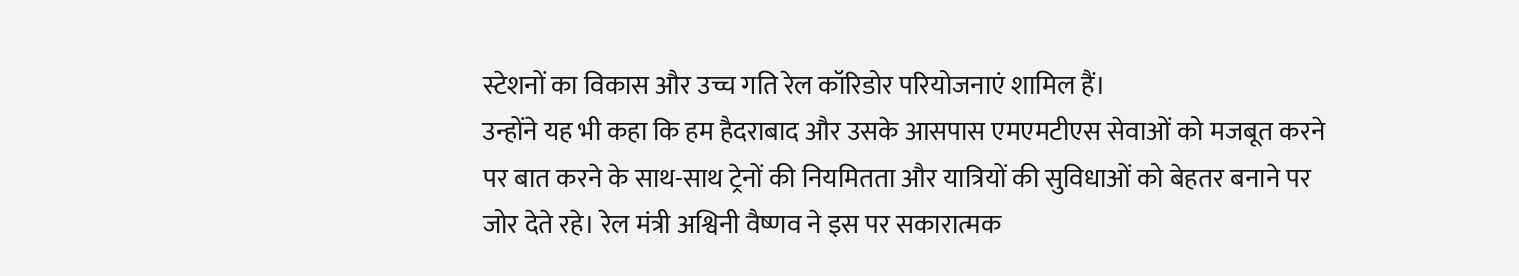स्टेशनों का विकास और उच्च गति रेल कॉरिडोर परियोजनाएं शामिल हैं।
उन्होंने यह भी कहा कि हम हैदराबाद और उसके आसपास एमएमटीएस सेवाओं को मजबूत करने पर बात करने के साथ-साथ ट्रेनों की नियमितता और यात्रियों की सुविधाओं को बेहतर बनाने पर जोर देते रहे। रेल मंत्री अश्विनी वैष्णव ने इस पर सकारात्मक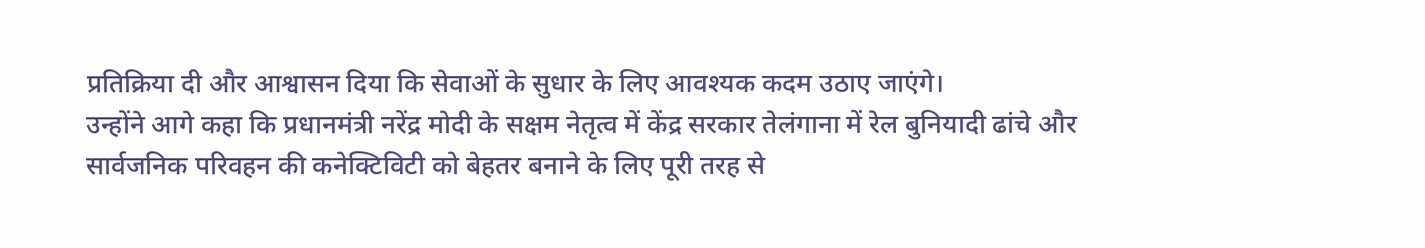प्रतिक्रिया दी और आश्वासन दिया कि सेवाओं के सुधार के लिए आवश्यक कदम उठाए जाएंगे।
उन्होंने आगे कहा कि प्रधानमंत्री नरेंद्र मोदी के सक्षम नेतृत्व में केंद्र सरकार तेलंगाना में रेल बुनियादी ढांचे और सार्वजनिक परिवहन की कनेक्टिविटी को बेहतर बनाने के लिए पूरी तरह से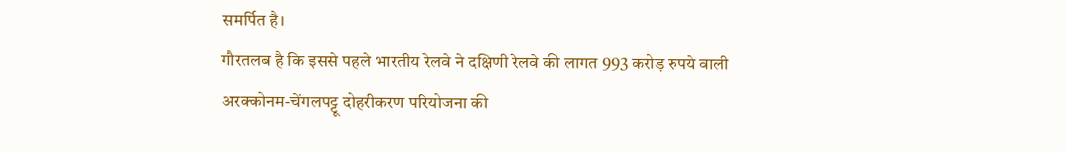समर्पित है।
गौरतलब है कि इससे पहले भारतीय रेलवे ने दक्षिणी रेलवे की लागत 993 करोड़ रुपये वाली अरक्कोनम-चेंगलपट्टू दोहरीकरण परियोजना की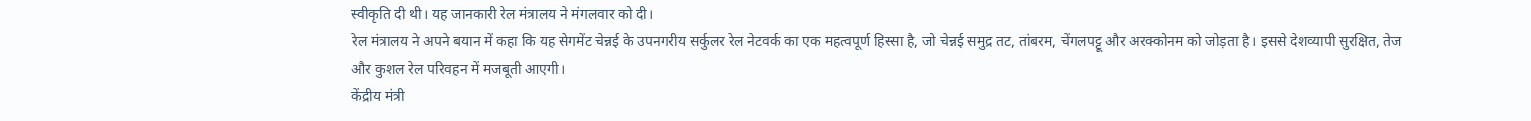स्वीकृति दी थी। यह जानकारी रेल मंत्रालय ने मंगलवार को दी।
रेल मंत्रालय ने अपने बयान में कहा कि यह सेगमेंट चेन्नई के उपनगरीय सर्कुलर रेल नेटवर्क का एक महत्वपूर्ण हिस्सा है, जो चेन्नई समुद्र तट, तांबरम, चेंगलपट्टू और अरक्कोनम को जोड़ता है। इससे देशव्यापी सुरक्षित, तेज और कुशल रेल परिवहन में मजबूती आएगी।
केंद्रीय मंत्री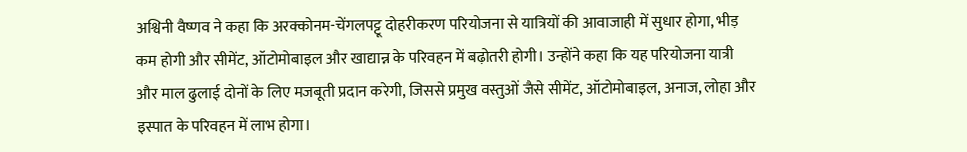अश्विनी वैष्णव ने कहा कि अरक्कोनम-चेंगलपट्टू दोहरीकरण परियोजना से यात्रियों की आवाजाही में सुधार होगा, भीड़ कम होगी और सीमेंट, ऑटोमोबाइल और खाद्यान्न के परिवहन में बढ़ोतरी होगी। उन्होंने कहा कि यह परियोजना यात्री और माल ढुलाई दोनों के लिए मजबूती प्रदान करेगी, जिससे प्रमुख वस्तुओं जैसे सीमेंट, ऑटोमोबाइल, अनाज, लोहा और इस्पात के परिवहन में लाभ होगा।